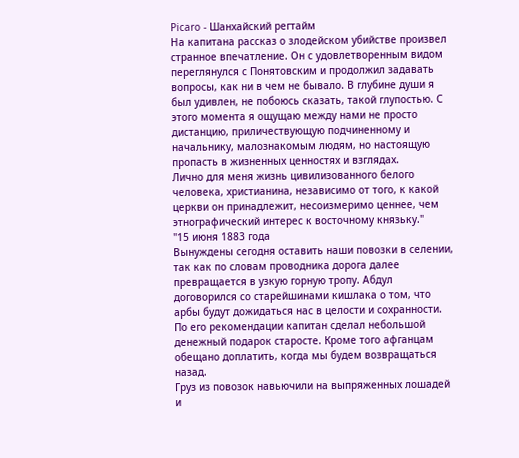Picaro - Шанхайский регтайм
На капитана рассказ о злодейском убийстве произвел странное впечатление. Он с удовлетворенным видом переглянулся с Понятовским и продолжил задавать вопросы, как ни в чем не бывало. В глубине души я был удивлен, не побоюсь сказать, такой глупостью. С этого момента я ощущаю между нами не просто дистанцию, приличествующую подчиненному и начальнику, малознакомым людям, но настоящую пропасть в жизненных ценностях и взглядах.
Лично для меня жизнь цивилизованного белого человека, христианина, независимо от того, к какой церкви он принадлежит, несоизмеримо ценнее, чем этнографический интерес к восточному князьку."
"15 июня 1883 года
Вынуждены сегодня оставить наши повозки в селении, так как по словам проводника дорога далее превращается в узкую горную тропу. Абдул договорился со старейшинами кишлака о том, что арбы будут дожидаться нас в целости и сохранности. По его рекомендации капитан сделал небольшой денежный подарок старосте. Кроме того афганцам обещано доплатить, когда мы будем возвращаться назад.
Груз из повозок навьючили на выпряженных лошадей и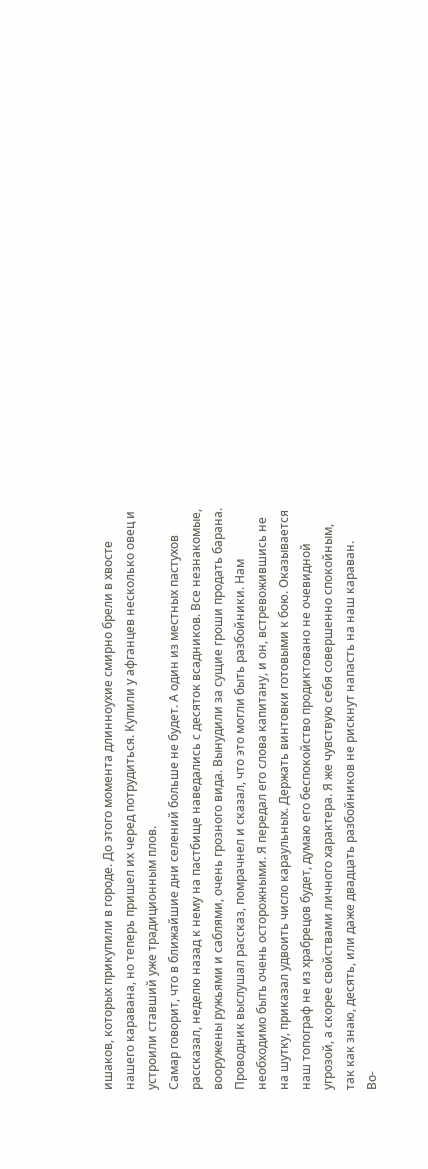ишаков, которых прикупили в городе. До этого момента длинноухие смирно брели в хвосте нашего каравана, но теперь пришел их черед потрудиться. Купили у афганцев несколько овец и устроили ставший уже традиционным плов.
Самар говорит, что в ближайшие дни селений больше не будет. А один из местных пастухов рассказал, неделю назад к нему на пастбище наведались с десяток всадников. Все незнакомые, вооружены ружьями и саблями, очень грозного вида. Вынудили за сущие гроши продать барана. Проводник выслушал рассказ, помрачнел и сказал, что это могли быть разбойники. Нам необходимо быть очень осторожными. Я передал его слова капитану, и он, встревожившись не на шутку, приказал удвоить число караульных. Держать винтовки готовыми к бою. Оказывается наш топограф не из храбрецов будет, думаю его беспокойство продиктовано не очевидной угрозой, а скорее свойствами личного характера. Я же чувствую себя совершенно спокойным, так как знаю, десять, или даже двадцать разбойников не рискнут напасть на наш караван.
Во-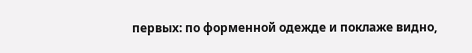первых: по форменной одежде и поклаже видно,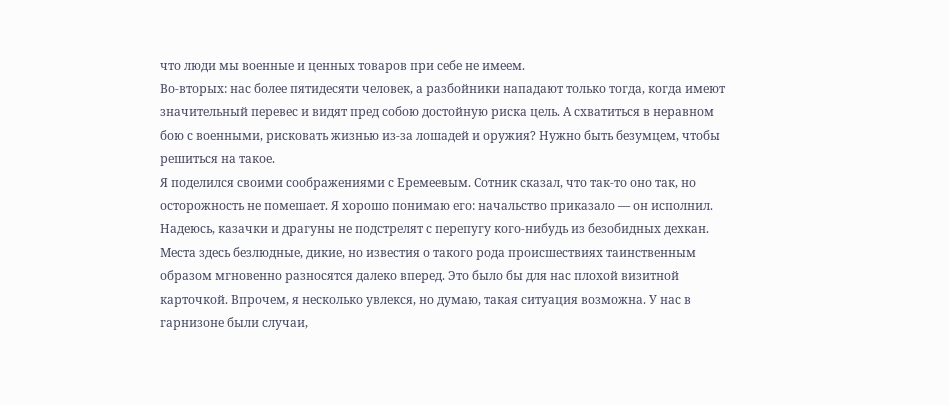что люди мы военные и ценных товаров при себе не имеем.
Во-вторых: нас более пятидесяти человек, а разбойники нападают только тогда, когда имеют значительный перевес и видят пред собою достойную риска цель. А схватиться в неравном бою с военными, рисковать жизнью из-за лошадей и оружия? Нужно быть безумцем, чтобы решиться на такое.
Я поделился своими соображениями с Еремеевым. Сотник сказал, что так-то оно так, но осторожность не помешает. Я хорошо понимаю его: начальство приказало — он исполнил. Надеюсь, казачки и драгуны не подстрелят с перепугу кого-нибудь из безобидных дехкан. Места здесь безлюдные, дикие, но известия о такого рода происшествиях таинственным образом мгновенно разносятся далеко вперед. Это было бы для нас плохой визитной карточкой. Впрочем, я несколько увлекся, но думаю, такая ситуация возможна. У нас в гарнизоне были случаи,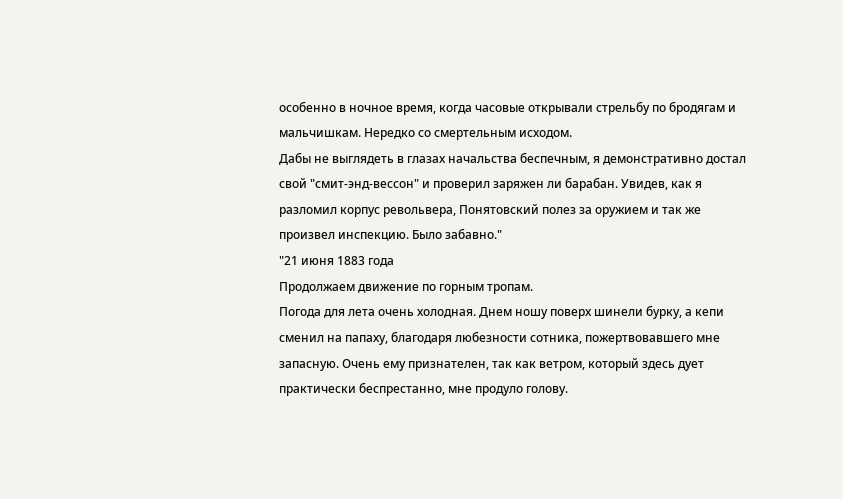особенно в ночное время, когда часовые открывали стрельбу по бродягам и мальчишкам. Нередко со смертельным исходом.
Дабы не выглядеть в глазах начальства беспечным, я демонстративно достал свой "смит-энд-вессон" и проверил заряжен ли барабан. Увидев, как я разломил корпус револьвера, Понятовский полез за оружием и так же произвел инспекцию. Было забавно."
"21 июня 1883 года
Продолжаем движение по горным тропам.
Погода для лета очень холодная. Днем ношу поверх шинели бурку, а кепи сменил на папаху, благодаря любезности сотника, пожертвовавшего мне запасную. Очень ему признателен, так как ветром, который здесь дует практически беспрестанно, мне продуло голову.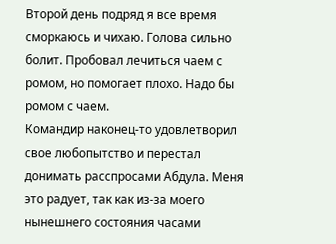Второй день подряд я все время сморкаюсь и чихаю. Голова сильно болит. Пробовал лечиться чаем с ромом, но помогает плохо. Надо бы ромом с чаем.
Командир наконец-то удовлетворил свое любопытство и перестал донимать расспросами Абдула. Меня это радует, так как из-за моего нынешнего состояния часами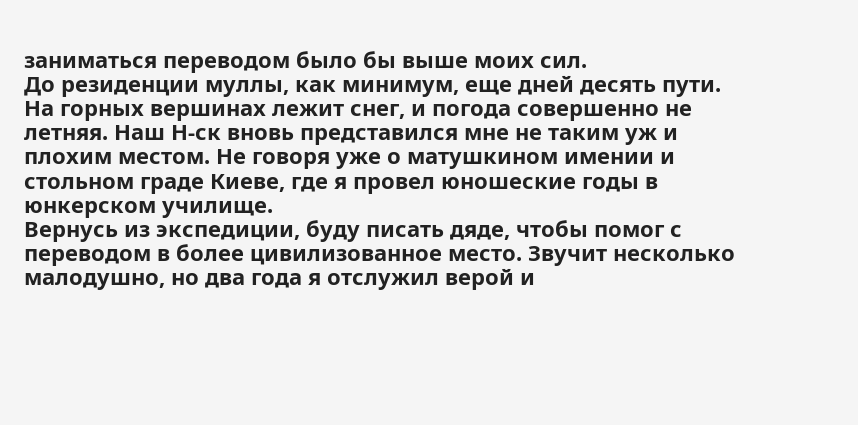заниматься переводом было бы выше моих сил.
До резиденции муллы, как минимум, еще дней десять пути.
На горных вершинах лежит снег, и погода совершенно не летняя. Наш Н-ск вновь представился мне не таким уж и плохим местом. Не говоря уже о матушкином имении и стольном граде Киеве, где я провел юношеские годы в юнкерском училище.
Вернусь из экспедиции, буду писать дяде, чтобы помог с переводом в более цивилизованное место. Звучит несколько малодушно, но два года я отслужил верой и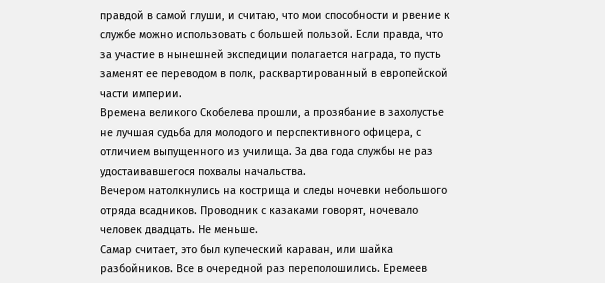правдой в самой глуши, и считаю, что мои способности и рвение к службе можно использовать с большей пользой. Если правда, что за участие в нынешней экспедиции полагается награда, то пусть заменят ее переводом в полк, расквартированный в европейской части империи.
Времена великого Скобелева прошли, а прозябание в захолустье не лучшая судьба для молодого и перспективного офицера, с отличием выпущенного из училища. За два года службы не раз удостаивавшегося похвалы начальства.
Вечером натолкнулись на кострища и следы ночевки небольшого отряда всадников. Проводник с казаками говорят, ночевало человек двадцать. Не меньше.
Самар считает, это был купеческий караван, или шайка разбойников. Все в очередной раз переполошились. Еремеев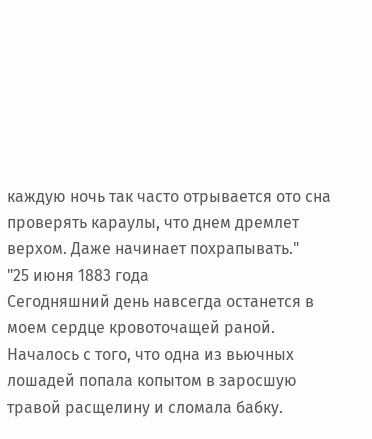каждую ночь так часто отрывается ото сна проверять караулы, что днем дремлет верхом. Даже начинает похрапывать."
"25 июня 1883 года
Сегодняшний день навсегда останется в моем сердце кровоточащей раной. Началось с того, что одна из вьючных лошадей попала копытом в заросшую травой расщелину и сломала бабку.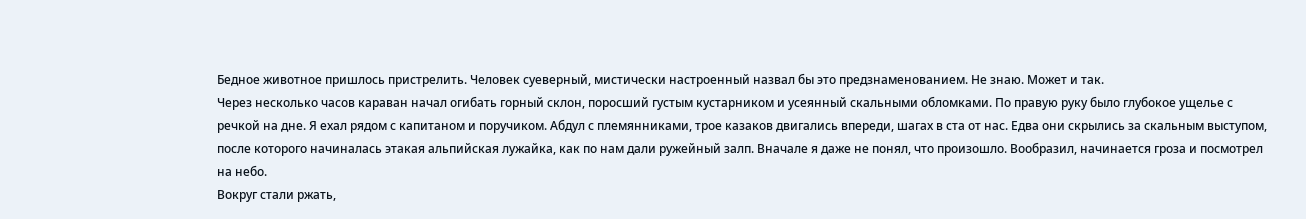Бедное животное пришлось пристрелить. Человек суеверный, мистически настроенный назвал бы это предзнаменованием. Не знаю. Может и так.
Через несколько часов караван начал огибать горный склон, поросший густым кустарником и усеянный скальными обломками. По правую руку было глубокое ущелье с речкой на дне. Я ехал рядом с капитаном и поручиком. Абдул с племянниками, трое казаков двигались впереди, шагах в ста от нас. Едва они скрылись за скальным выступом, после которого начиналась этакая альпийская лужайка, как по нам дали ружейный залп. Вначале я даже не понял, что произошло. Вообразил, начинается гроза и посмотрел на небо.
Вокруг стали ржать,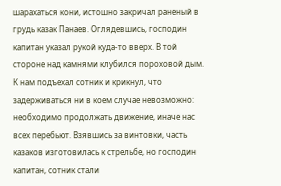шарахаться кони, истошно закричал раненый в грудь казак Панаев. Оглядевшись, господин капитан указал рукой куда-то вверх. В той стороне над камнями клубился пороховой дым. К нам подъехал сотник и крикнул, что задерживаться ни в коем случае невозможно: необходимо продолжать движение, иначе нас всех перебьют. Взявшись за винтовки, часть казаков изготовилась к стрельбе, но господин капитан, сотник стали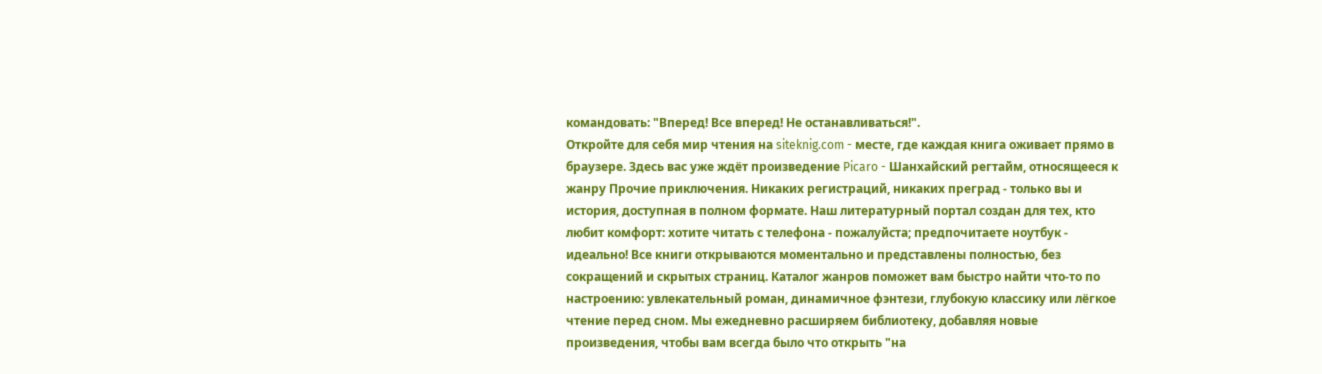командовать: "Вперед! Все вперед! Не останавливаться!".
Откройте для себя мир чтения на siteknig.com - месте, где каждая книга оживает прямо в браузере. Здесь вас уже ждёт произведение Picaro - Шанхайский регтайм, относящееся к жанру Прочие приключения. Никаких регистраций, никаких преград - только вы и история, доступная в полном формате. Наш литературный портал создан для тех, кто любит комфорт: хотите читать с телефона - пожалуйста; предпочитаете ноутбук - идеально! Все книги открываются моментально и представлены полностью, без сокращений и скрытых страниц. Каталог жанров поможет вам быстро найти что-то по настроению: увлекательный роман, динамичное фэнтези, глубокую классику или лёгкое чтение перед сном. Мы ежедневно расширяем библиотеку, добавляя новые произведения, чтобы вам всегда было что открыть "на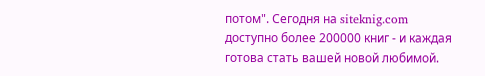потом". Сегодня на siteknig.com доступно более 200000 книг - и каждая готова стать вашей новой любимой.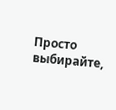Просто выбирайте,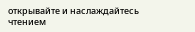открывайте и наслаждайтесь чтением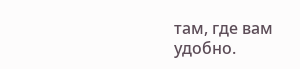там, где вам удобно.